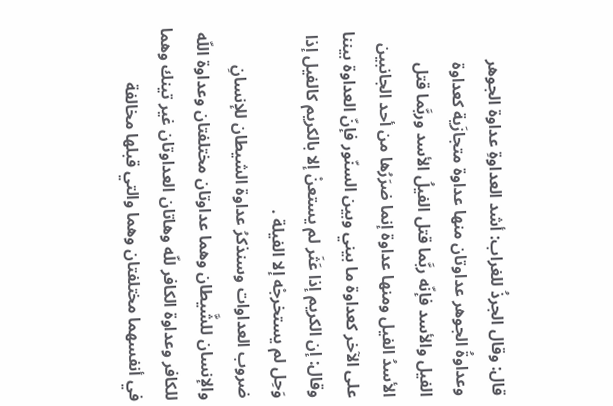قال: وقال الجرذُ للغراب: أشد العداوةِ عداوة الجوهر وعداوةُ الجوهر عداوتان منها عداوة متجازَية كعداوة الفيل والأسد فإنّه ربَّما قتل الفيلُ الأسد وربَّما قتل الأسدُ الفيل ومنها عداوة إنما ضرَرُها من أحد الجانبين على الآخر كعداوة ما بيني وبين السنّور فإنّ العداوة بيننا وقال: إن الكريم إذا عَثَر لم يستعنْ إلا بالكريم كالفيل إذا وَحِل لم يستخرجْه إلا الفيلة .
ضروب العداوات وسنذكرُ عداوة الشيطان للإنسانِ والإنسان للشَّيطان وهما عداوتان مختلفتان وعداوة اللّه للكافر وعداوة الكافر للّه وهاتان العداوتان غير تينك وهما في أنفسهما مختلفتان وهما والتي قبلها مخالفة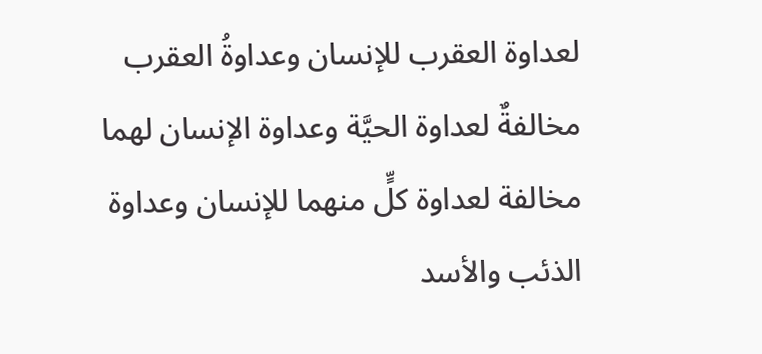لعداوة العقرب للإنسان وعداوةُ العقرب مخالفةٌ لعداوة الحيَّة وعداوة الإنسان لهما مخالفة لعداوة كلٍّ منهما للإنسان وعداوة الذئب والأسد